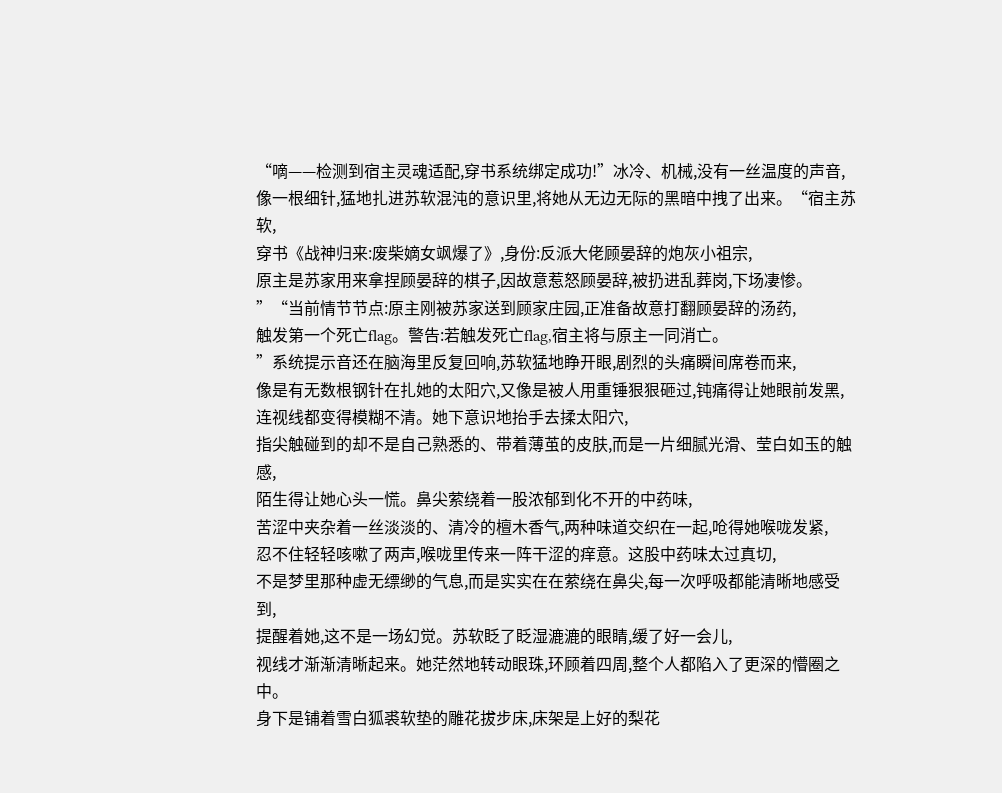“嘀——检测到宿主灵魂适配,穿书系统绑定成功!”冰冷、机械,没有一丝温度的声音,
像一根细针,猛地扎进苏软混沌的意识里,将她从无边无际的黑暗中拽了出来。“宿主苏软,
穿书《战神归来:废柴嫡女飒爆了》,身份:反派大佬顾晏辞的炮灰小祖宗,
原主是苏家用来拿捏顾晏辞的棋子,因故意惹怒顾晏辞,被扔进乱葬岗,下场凄惨。
”“当前情节节点:原主刚被苏家送到顾家庄园,正准备故意打翻顾晏辞的汤药,
触发第一个死亡flag。警告:若触发死亡flag,宿主将与原主一同消亡。
”系统提示音还在脑海里反复回响,苏软猛地睁开眼,剧烈的头痛瞬间席卷而来,
像是有无数根钢针在扎她的太阳穴,又像是被人用重锤狠狠砸过,钝痛得让她眼前发黑,
连视线都变得模糊不清。她下意识地抬手去揉太阳穴,
指尖触碰到的却不是自己熟悉的、带着薄茧的皮肤,而是一片细腻光滑、莹白如玉的触感,
陌生得让她心头一慌。鼻尖萦绕着一股浓郁到化不开的中药味,
苦涩中夹杂着一丝淡淡的、清冷的檀木香气,两种味道交织在一起,呛得她喉咙发紧,
忍不住轻轻咳嗽了两声,喉咙里传来一阵干涩的痒意。这股中药味太过真切,
不是梦里那种虚无缥缈的气息,而是实实在在萦绕在鼻尖,每一次呼吸都能清晰地感受到,
提醒着她,这不是一场幻觉。苏软眨了眨湿漉漉的眼睛,缓了好一会儿,
视线才渐渐清晰起来。她茫然地转动眼珠,环顾着四周,整个人都陷入了更深的懵圈之中。
身下是铺着雪白狐裘软垫的雕花拔步床,床架是上好的梨花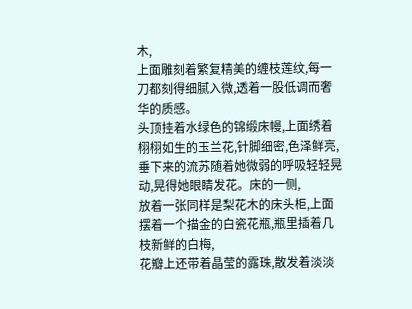木,
上面雕刻着繁复精美的缠枝莲纹,每一刀都刻得细腻入微,透着一股低调而奢华的质感。
头顶挂着水绿色的锦缎床幔,上面绣着栩栩如生的玉兰花,针脚细密,色泽鲜亮,
垂下来的流苏随着她微弱的呼吸轻轻晃动,晃得她眼睛发花。床的一侧,
放着一张同样是梨花木的床头柜,上面摆着一个描金的白瓷花瓶,瓶里插着几枝新鲜的白梅,
花瓣上还带着晶莹的露珠,散发着淡淡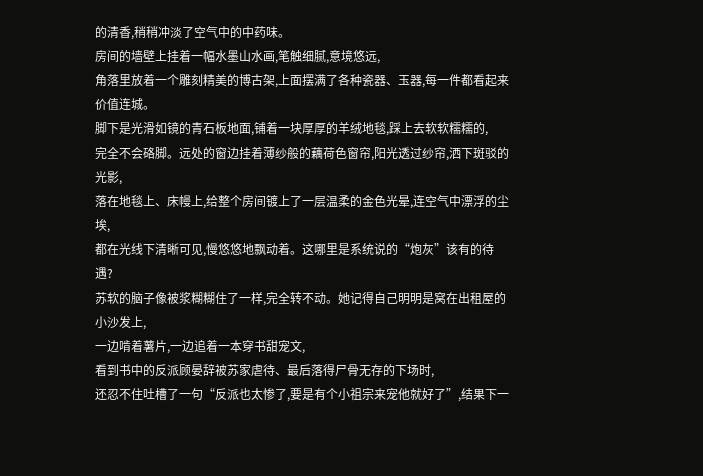的清香,稍稍冲淡了空气中的中药味。
房间的墙壁上挂着一幅水墨山水画,笔触细腻,意境悠远,
角落里放着一个雕刻精美的博古架,上面摆满了各种瓷器、玉器,每一件都看起来价值连城。
脚下是光滑如镜的青石板地面,铺着一块厚厚的羊绒地毯,踩上去软软糯糯的,
完全不会硌脚。远处的窗边挂着薄纱般的藕荷色窗帘,阳光透过纱帘,洒下斑驳的光影,
落在地毯上、床幔上,给整个房间镀上了一层温柔的金色光晕,连空气中漂浮的尘埃,
都在光线下清晰可见,慢悠悠地飘动着。这哪里是系统说的“炮灰”该有的待遇?
苏软的脑子像被浆糊糊住了一样,完全转不动。她记得自己明明是窝在出租屋的小沙发上,
一边啃着薯片,一边追着一本穿书甜宠文,
看到书中的反派顾晏辞被苏家虐待、最后落得尸骨无存的下场时,
还忍不住吐槽了一句“反派也太惨了,要是有个小祖宗来宠他就好了”,结果下一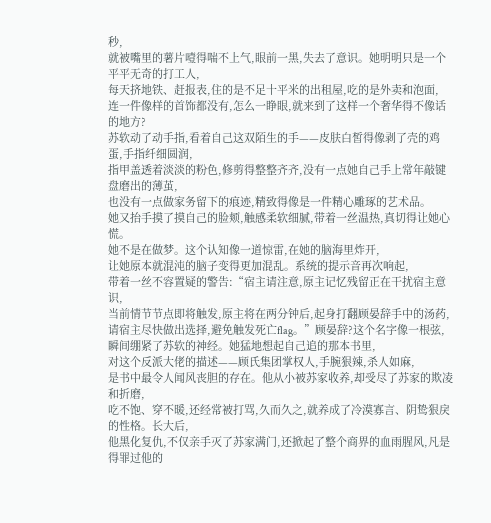秒,
就被嘴里的薯片噎得喘不上气,眼前一黑,失去了意识。她明明只是一个平平无奇的打工人,
每天挤地铁、赶报表,住的是不足十平米的出租屋,吃的是外卖和泡面,
连一件像样的首饰都没有,怎么一睁眼,就来到了这样一个奢华得不像话的地方?
苏软动了动手指,看着自己这双陌生的手——皮肤白皙得像剥了壳的鸡蛋,手指纤细圆润,
指甲盖透着淡淡的粉色,修剪得整整齐齐,没有一点她自己手上常年敲键盘磨出的薄茧,
也没有一点做家务留下的痕迹,精致得像是一件精心雕琢的艺术品。
她又抬手摸了摸自己的脸颊,触感柔软细腻,带着一丝温热,真切得让她心慌。
她不是在做梦。这个认知像一道惊雷,在她的脑海里炸开,
让她原本就混沌的脑子变得更加混乱。系统的提示音再次响起,
带着一丝不容置疑的警告:“宿主请注意,原主记忆残留正在干扰宿主意识,
当前情节节点即将触发,原主将在两分钟后,起身打翻顾晏辞手中的汤药,
请宿主尽快做出选择,避免触发死亡flag。”顾晏辞?这个名字像一根弦,
瞬间绷紧了苏软的神经。她猛地想起自己追的那本书里,
对这个反派大佬的描述——顾氏集团掌权人,手腕狠辣,杀人如麻,
是书中最令人闻风丧胆的存在。他从小被苏家收养,却受尽了苏家的欺凌和折磨,
吃不饱、穿不暖,还经常被打骂,久而久之,就养成了冷漠寡言、阴鸷狠戾的性格。长大后,
他黑化复仇,不仅亲手灭了苏家满门,还掀起了整个商界的血雨腥风,凡是得罪过他的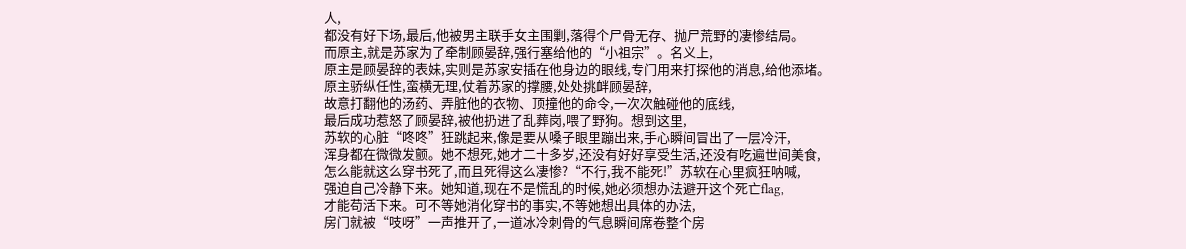人,
都没有好下场,最后,他被男主联手女主围剿,落得个尸骨无存、抛尸荒野的凄惨结局。
而原主,就是苏家为了牵制顾晏辞,强行塞给他的“小祖宗”。名义上,
原主是顾晏辞的表妹,实则是苏家安插在他身边的眼线,专门用来打探他的消息,给他添堵。
原主骄纵任性,蛮横无理,仗着苏家的撑腰,处处挑衅顾晏辞,
故意打翻他的汤药、弄脏他的衣物、顶撞他的命令,一次次触碰他的底线,
最后成功惹怒了顾晏辞,被他扔进了乱葬岗,喂了野狗。想到这里,
苏软的心脏“咚咚”狂跳起来,像是要从嗓子眼里蹦出来,手心瞬间冒出了一层冷汗,
浑身都在微微发颤。她不想死,她才二十多岁,还没有好好享受生活,还没有吃遍世间美食,
怎么能就这么穿书死了,而且死得这么凄惨?“不行,我不能死!”苏软在心里疯狂呐喊,
强迫自己冷静下来。她知道,现在不是慌乱的时候,她必须想办法避开这个死亡flag,
才能苟活下来。可不等她消化穿书的事实,不等她想出具体的办法,
房门就被“吱呀”一声推开了,一道冰冷刺骨的气息瞬间席卷整个房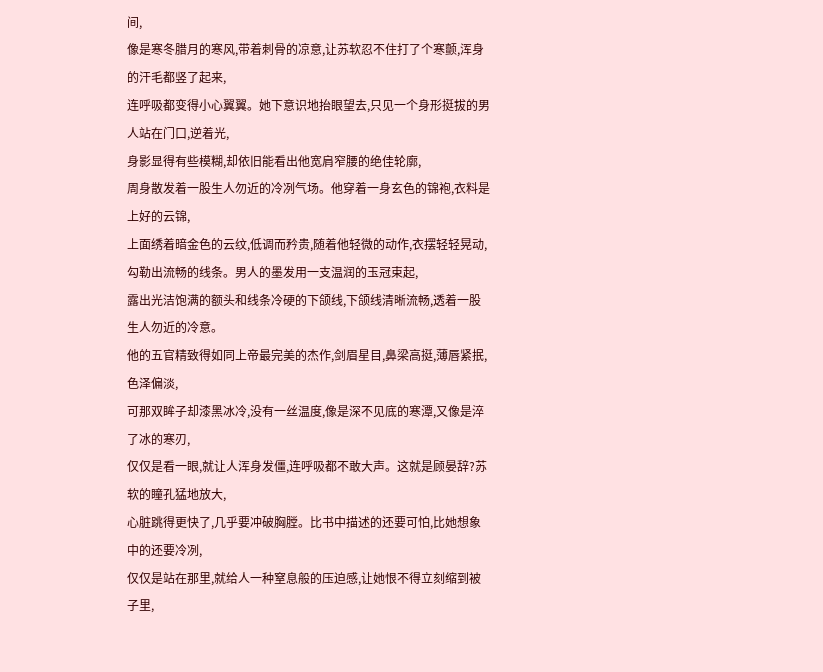间,
像是寒冬腊月的寒风,带着刺骨的凉意,让苏软忍不住打了个寒颤,浑身的汗毛都竖了起来,
连呼吸都变得小心翼翼。她下意识地抬眼望去,只见一个身形挺拔的男人站在门口,逆着光,
身影显得有些模糊,却依旧能看出他宽肩窄腰的绝佳轮廓,
周身散发着一股生人勿近的冷冽气场。他穿着一身玄色的锦袍,衣料是上好的云锦,
上面绣着暗金色的云纹,低调而矜贵,随着他轻微的动作,衣摆轻轻晃动,
勾勒出流畅的线条。男人的墨发用一支温润的玉冠束起,
露出光洁饱满的额头和线条冷硬的下颌线,下颌线清晰流畅,透着一股生人勿近的冷意。
他的五官精致得如同上帝最完美的杰作,剑眉星目,鼻梁高挺,薄唇紧抿,色泽偏淡,
可那双眸子却漆黑冰冷,没有一丝温度,像是深不见底的寒潭,又像是淬了冰的寒刃,
仅仅是看一眼,就让人浑身发僵,连呼吸都不敢大声。这就是顾晏辞?苏软的瞳孔猛地放大,
心脏跳得更快了,几乎要冲破胸膛。比书中描述的还要可怕,比她想象中的还要冷冽,
仅仅是站在那里,就给人一种窒息般的压迫感,让她恨不得立刻缩到被子里,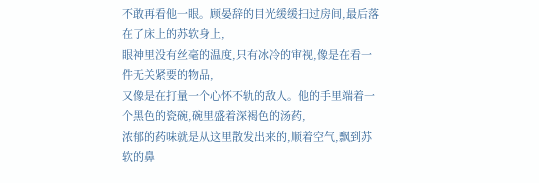不敢再看他一眼。顾晏辞的目光缓缓扫过房间,最后落在了床上的苏软身上,
眼神里没有丝毫的温度,只有冰冷的审视,像是在看一件无关紧要的物品,
又像是在打量一个心怀不轨的敌人。他的手里端着一个黑色的瓷碗,碗里盛着深褐色的汤药,
浓郁的药味就是从这里散发出来的,顺着空气,飘到苏软的鼻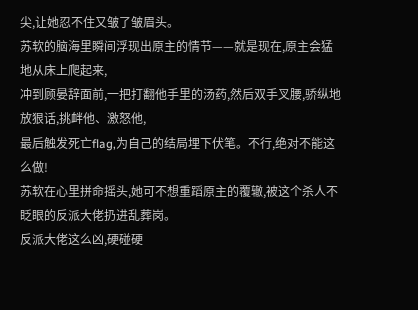尖,让她忍不住又皱了皱眉头。
苏软的脑海里瞬间浮现出原主的情节——就是现在,原主会猛地从床上爬起来,
冲到顾晏辞面前,一把打翻他手里的汤药,然后双手叉腰,骄纵地放狠话,挑衅他、激怒他,
最后触发死亡flag,为自己的结局埋下伏笔。不行,绝对不能这么做!
苏软在心里拼命摇头,她可不想重蹈原主的覆辙,被这个杀人不眨眼的反派大佬扔进乱葬岗。
反派大佬这么凶,硬碰硬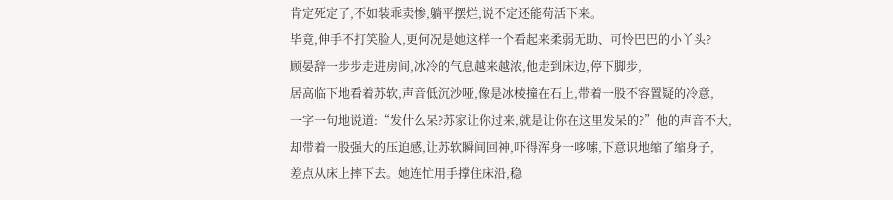肯定死定了,不如装乖卖惨,躺平摆烂,说不定还能苟活下来。
毕竟,伸手不打笑脸人,更何况是她这样一个看起来柔弱无助、可怜巴巴的小丫头?
顾晏辞一步步走进房间,冰冷的气息越来越浓,他走到床边,停下脚步,
居高临下地看着苏软,声音低沉沙哑,像是冰棱撞在石上,带着一股不容置疑的冷意,
一字一句地说道:“发什么呆?苏家让你过来,就是让你在这里发呆的?”他的声音不大,
却带着一股强大的压迫感,让苏软瞬间回神,吓得浑身一哆嗦,下意识地缩了缩身子,
差点从床上摔下去。她连忙用手撑住床沿,稳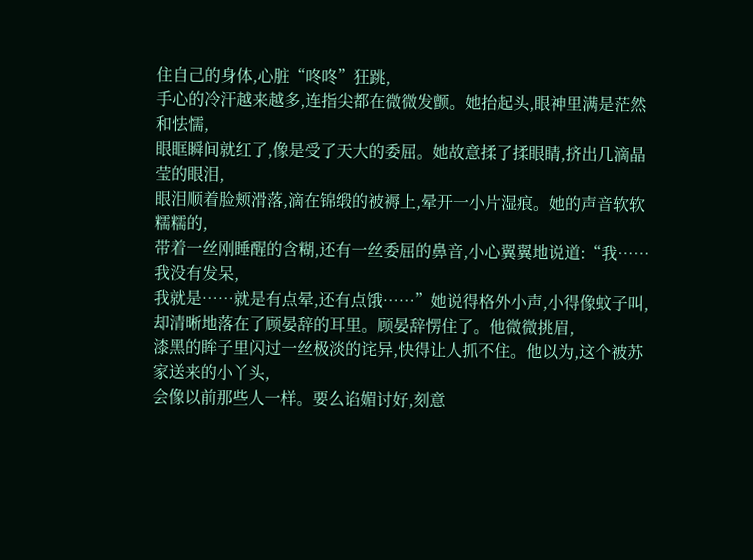住自己的身体,心脏“咚咚”狂跳,
手心的冷汗越来越多,连指尖都在微微发颤。她抬起头,眼神里满是茫然和怯懦,
眼眶瞬间就红了,像是受了天大的委屈。她故意揉了揉眼睛,挤出几滴晶莹的眼泪,
眼泪顺着脸颊滑落,滴在锦缎的被褥上,晕开一小片湿痕。她的声音软软糯糯的,
带着一丝刚睡醒的含糊,还有一丝委屈的鼻音,小心翼翼地说道:“我……我没有发呆,
我就是……就是有点晕,还有点饿……”她说得格外小声,小得像蚊子叫,
却清晰地落在了顾晏辞的耳里。顾晏辞愣住了。他微微挑眉,
漆黑的眸子里闪过一丝极淡的诧异,快得让人抓不住。他以为,这个被苏家送来的小丫头,
会像以前那些人一样。要么谄媚讨好,刻意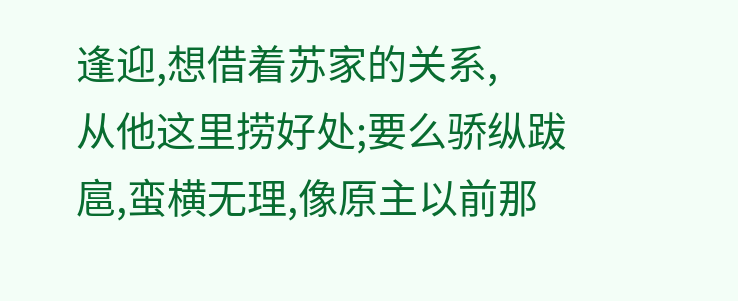逢迎,想借着苏家的关系,
从他这里捞好处;要么骄纵跋扈,蛮横无理,像原主以前那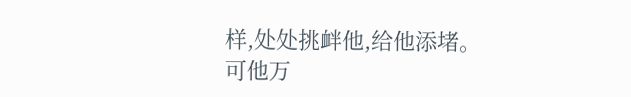样,处处挑衅他,给他添堵。
可他万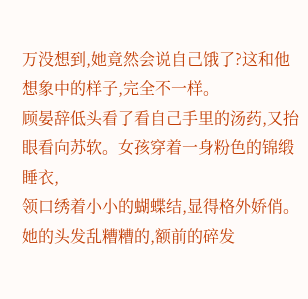万没想到,她竟然会说自己饿了?这和他想象中的样子,完全不一样。
顾晏辞低头看了看自己手里的汤药,又抬眼看向苏软。女孩穿着一身粉色的锦缎睡衣,
领口绣着小小的蝴蝶结,显得格外娇俏。她的头发乱糟糟的,额前的碎发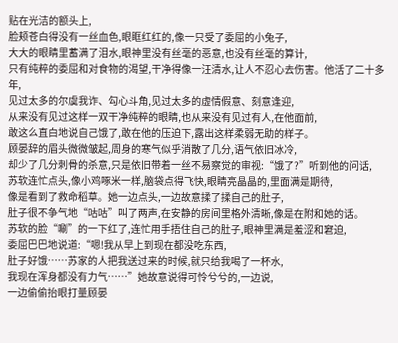贴在光洁的额头上,
脸颊苍白得没有一丝血色,眼眶红红的,像一只受了委屈的小兔子,
大大的眼睛里蓄满了泪水,眼神里没有丝毫的恶意,也没有丝毫的算计,
只有纯粹的委屈和对食物的渴望,干净得像一汪清水,让人不忍心去伤害。他活了二十多年,
见过太多的尔虞我诈、勾心斗角,见过太多的虚情假意、刻意逢迎,
从来没有见过这样一双干净纯粹的眼睛,也从来没有见过有人,在他面前,
敢这么直白地说自己饿了,敢在他的压迫下,露出这样柔弱无助的样子。
顾晏辞的眉头微微皱起,周身的寒气似乎消散了几分,语气依旧冰冷,
却少了几分刺骨的杀意,只是依旧带着一丝不易察觉的审视:“饿了?”听到他的问话,
苏软连忙点头,像小鸡啄米一样,脑袋点得飞快,眼睛亮晶晶的,里面满是期待,
像是看到了救命稻草。她一边点头,一边故意揉了揉自己的肚子,
肚子很不争气地“咕咕”叫了两声,在安静的房间里格外清晰,像是在附和她的话。
苏软的脸“唰”的一下红了,连忙用手捂住自己的肚子,眼神里满是羞涩和窘迫,
委屈巴巴地说道:“嗯!我从早上到现在都没吃东西,
肚子好饿……苏家的人把我送过来的时候,就只给我喝了一杯水,
我现在浑身都没有力气……”她故意说得可怜兮兮的,一边说,
一边偷偷抬眼打量顾晏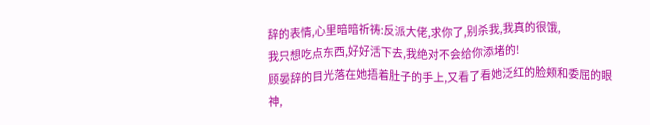辞的表情,心里暗暗祈祷:反派大佬,求你了,别杀我,我真的很饿,
我只想吃点东西,好好活下去,我绝对不会给你添堵的!
顾晏辞的目光落在她捂着肚子的手上,又看了看她泛红的脸颊和委屈的眼神,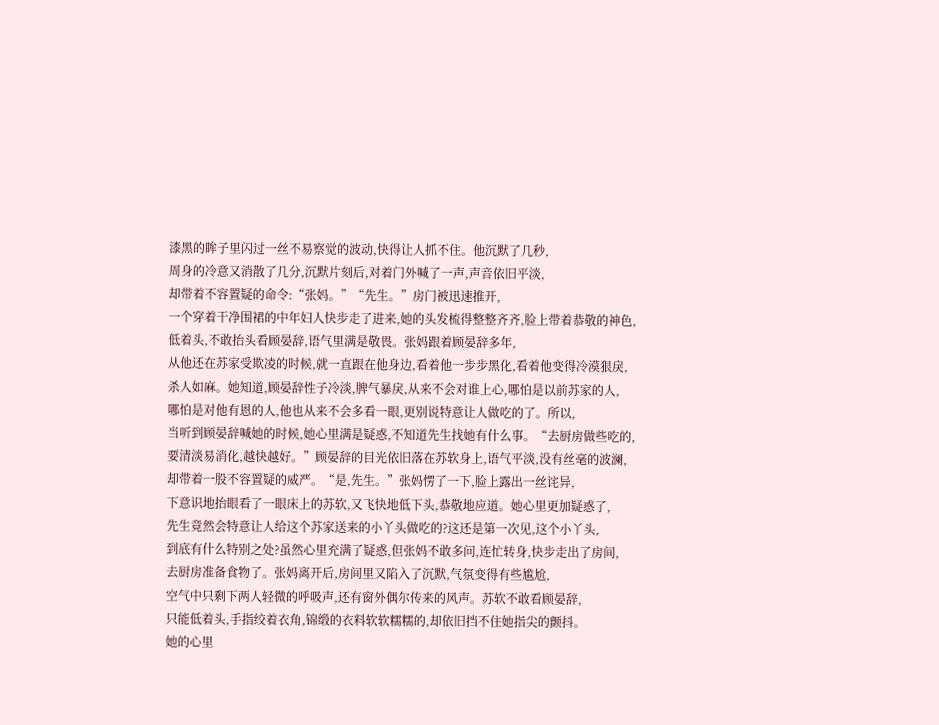漆黑的眸子里闪过一丝不易察觉的波动,快得让人抓不住。他沉默了几秒,
周身的冷意又消散了几分,沉默片刻后,对着门外喊了一声,声音依旧平淡,
却带着不容置疑的命令:“张妈。”“先生。”房门被迅速推开,
一个穿着干净围裙的中年妇人快步走了进来,她的头发梳得整整齐齐,脸上带着恭敬的神色,
低着头,不敢抬头看顾晏辞,语气里满是敬畏。张妈跟着顾晏辞多年,
从他还在苏家受欺凌的时候,就一直跟在他身边,看着他一步步黑化,看着他变得冷漠狠戾,
杀人如麻。她知道,顾晏辞性子冷淡,脾气暴戾,从来不会对谁上心,哪怕是以前苏家的人,
哪怕是对他有恩的人,他也从来不会多看一眼,更别说特意让人做吃的了。所以,
当听到顾晏辞喊她的时候,她心里满是疑惑,不知道先生找她有什么事。“去厨房做些吃的,
要清淡易消化,越快越好。”顾晏辞的目光依旧落在苏软身上,语气平淡,没有丝毫的波澜,
却带着一股不容置疑的威严。“是,先生。”张妈愣了一下,脸上露出一丝诧异,
下意识地抬眼看了一眼床上的苏软,又飞快地低下头,恭敬地应道。她心里更加疑惑了,
先生竟然会特意让人给这个苏家送来的小丫头做吃的?这还是第一次见,这个小丫头,
到底有什么特别之处?虽然心里充满了疑惑,但张妈不敢多问,连忙转身,快步走出了房间,
去厨房准备食物了。张妈离开后,房间里又陷入了沉默,气氛变得有些尴尬,
空气中只剩下两人轻微的呼吸声,还有窗外偶尔传来的风声。苏软不敢看顾晏辞,
只能低着头,手指绞着衣角,锦缎的衣料软软糯糯的,却依旧挡不住她指尖的颤抖。
她的心里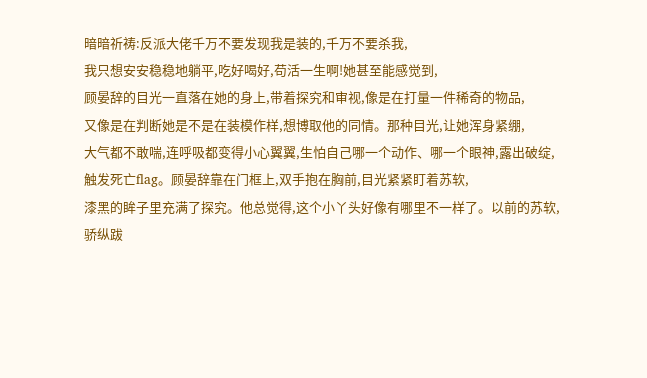暗暗祈祷:反派大佬千万不要发现我是装的,千万不要杀我,
我只想安安稳稳地躺平,吃好喝好,苟活一生啊!她甚至能感觉到,
顾晏辞的目光一直落在她的身上,带着探究和审视,像是在打量一件稀奇的物品,
又像是在判断她是不是在装模作样,想博取他的同情。那种目光,让她浑身紧绷,
大气都不敢喘,连呼吸都变得小心翼翼,生怕自己哪一个动作、哪一个眼神,露出破绽,
触发死亡flag。顾晏辞靠在门框上,双手抱在胸前,目光紧紧盯着苏软,
漆黑的眸子里充满了探究。他总觉得,这个小丫头好像有哪里不一样了。以前的苏软,
骄纵跋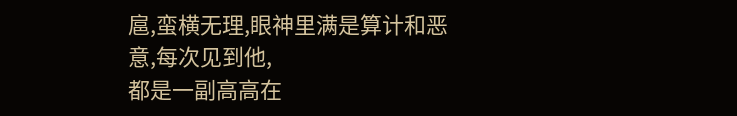扈,蛮横无理,眼神里满是算计和恶意,每次见到他,
都是一副高高在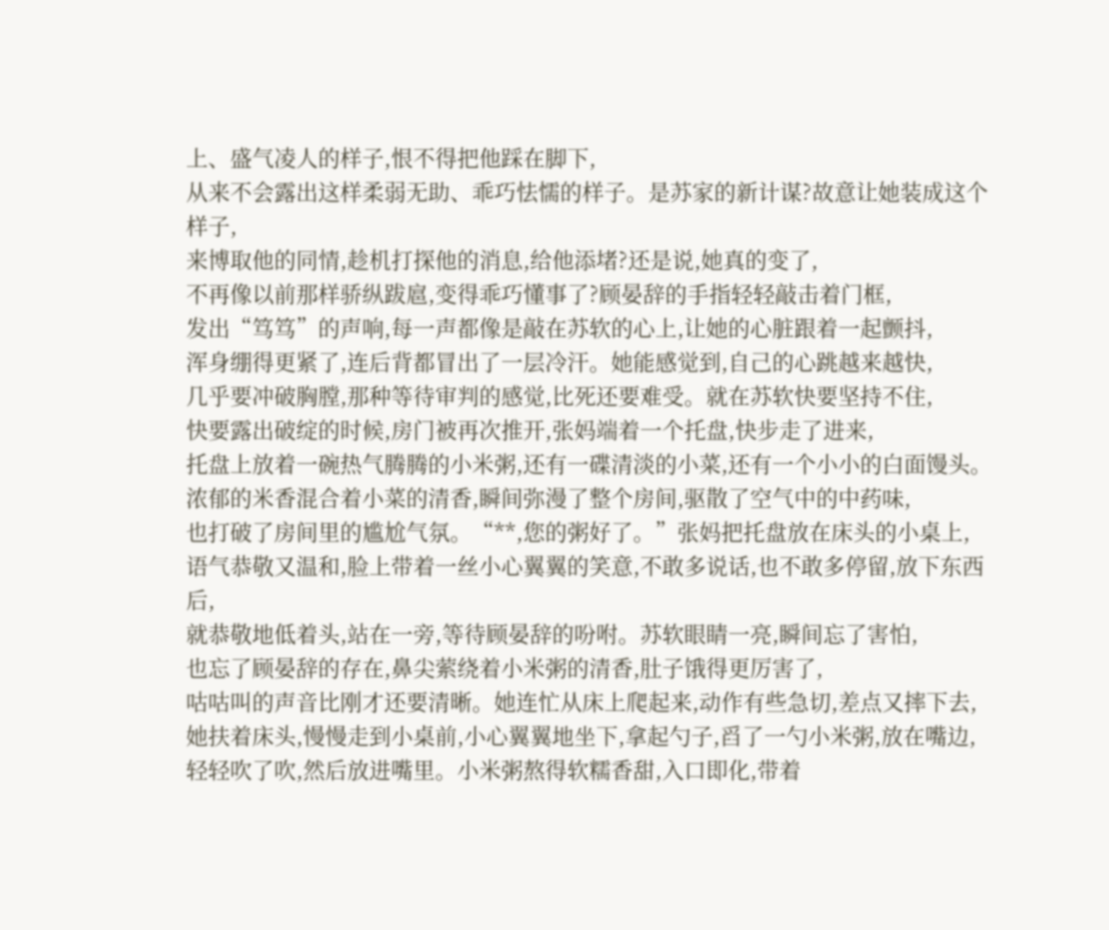上、盛气凌人的样子,恨不得把他踩在脚下,
从来不会露出这样柔弱无助、乖巧怯懦的样子。是苏家的新计谋?故意让她装成这个样子,
来博取他的同情,趁机打探他的消息,给他添堵?还是说,她真的变了,
不再像以前那样骄纵跋扈,变得乖巧懂事了?顾晏辞的手指轻轻敲击着门框,
发出“笃笃”的声响,每一声都像是敲在苏软的心上,让她的心脏跟着一起颤抖,
浑身绷得更紧了,连后背都冒出了一层冷汗。她能感觉到,自己的心跳越来越快,
几乎要冲破胸膛,那种等待审判的感觉,比死还要难受。就在苏软快要坚持不住,
快要露出破绽的时候,房门被再次推开,张妈端着一个托盘,快步走了进来,
托盘上放着一碗热气腾腾的小米粥,还有一碟清淡的小菜,还有一个小小的白面馒头。
浓郁的米香混合着小菜的清香,瞬间弥漫了整个房间,驱散了空气中的中药味,
也打破了房间里的尴尬气氛。“**,您的粥好了。”张妈把托盘放在床头的小桌上,
语气恭敬又温和,脸上带着一丝小心翼翼的笑意,不敢多说话,也不敢多停留,放下东西后,
就恭敬地低着头,站在一旁,等待顾晏辞的吩咐。苏软眼睛一亮,瞬间忘了害怕,
也忘了顾晏辞的存在,鼻尖萦绕着小米粥的清香,肚子饿得更厉害了,
咕咕叫的声音比刚才还要清晰。她连忙从床上爬起来,动作有些急切,差点又摔下去,
她扶着床头,慢慢走到小桌前,小心翼翼地坐下,拿起勺子,舀了一勺小米粥,放在嘴边,
轻轻吹了吹,然后放进嘴里。小米粥熬得软糯香甜,入口即化,带着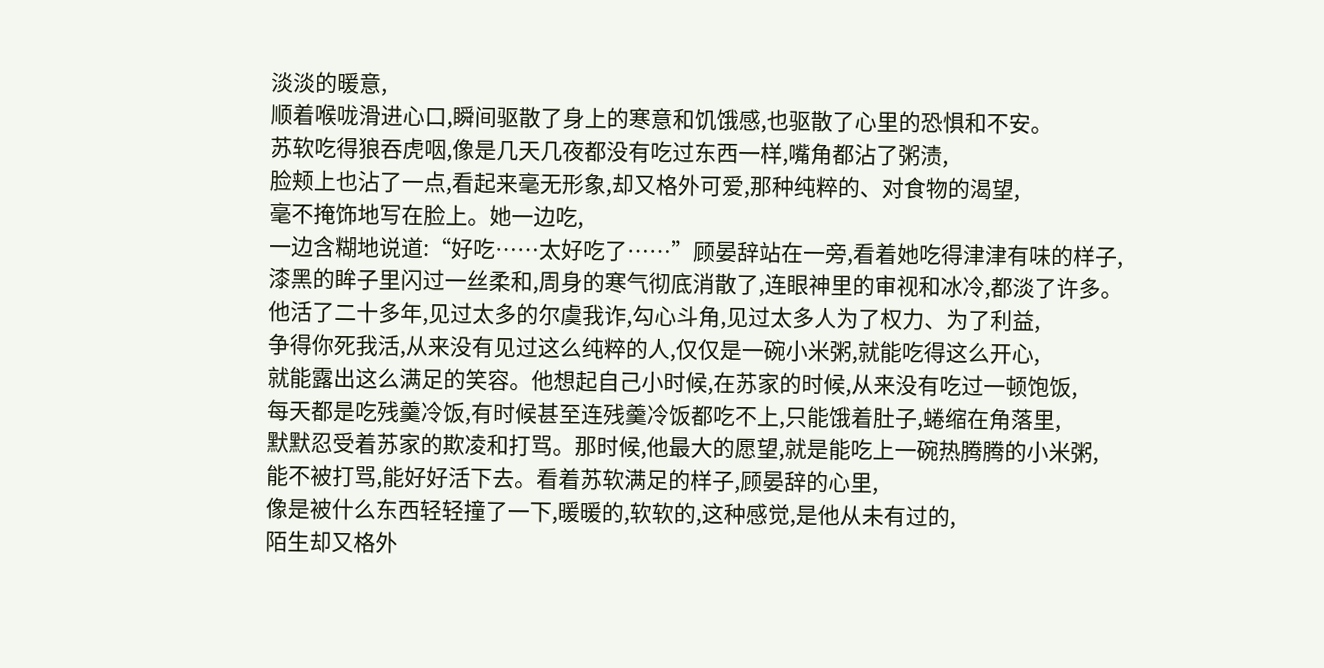淡淡的暖意,
顺着喉咙滑进心口,瞬间驱散了身上的寒意和饥饿感,也驱散了心里的恐惧和不安。
苏软吃得狼吞虎咽,像是几天几夜都没有吃过东西一样,嘴角都沾了粥渍,
脸颊上也沾了一点,看起来毫无形象,却又格外可爱,那种纯粹的、对食物的渴望,
毫不掩饰地写在脸上。她一边吃,
一边含糊地说道:“好吃……太好吃了……”顾晏辞站在一旁,看着她吃得津津有味的样子,
漆黑的眸子里闪过一丝柔和,周身的寒气彻底消散了,连眼神里的审视和冰冷,都淡了许多。
他活了二十多年,见过太多的尔虞我诈,勾心斗角,见过太多人为了权力、为了利益,
争得你死我活,从来没有见过这么纯粹的人,仅仅是一碗小米粥,就能吃得这么开心,
就能露出这么满足的笑容。他想起自己小时候,在苏家的时候,从来没有吃过一顿饱饭,
每天都是吃残羹冷饭,有时候甚至连残羹冷饭都吃不上,只能饿着肚子,蜷缩在角落里,
默默忍受着苏家的欺凌和打骂。那时候,他最大的愿望,就是能吃上一碗热腾腾的小米粥,
能不被打骂,能好好活下去。看着苏软满足的样子,顾晏辞的心里,
像是被什么东西轻轻撞了一下,暖暖的,软软的,这种感觉,是他从未有过的,
陌生却又格外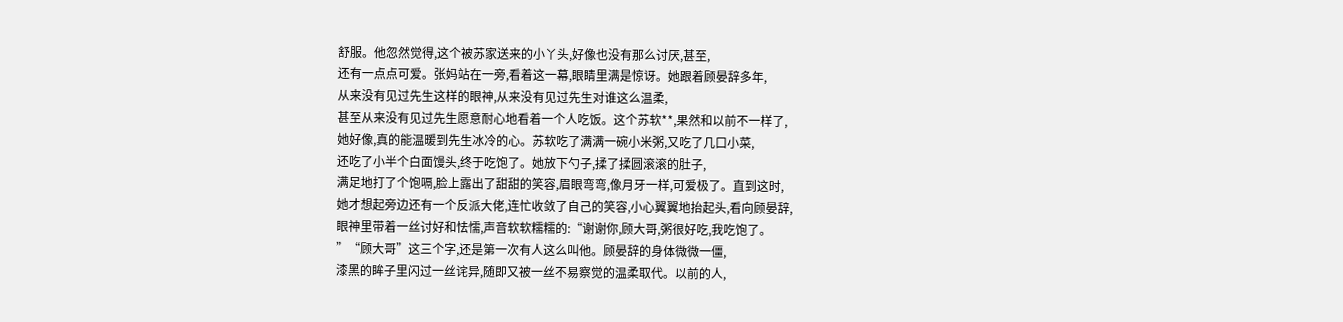舒服。他忽然觉得,这个被苏家送来的小丫头,好像也没有那么讨厌,甚至,
还有一点点可爱。张妈站在一旁,看着这一幕,眼睛里满是惊讶。她跟着顾晏辞多年,
从来没有见过先生这样的眼神,从来没有见过先生对谁这么温柔,
甚至从来没有见过先生愿意耐心地看着一个人吃饭。这个苏软**,果然和以前不一样了,
她好像,真的能温暖到先生冰冷的心。苏软吃了满满一碗小米粥,又吃了几口小菜,
还吃了小半个白面馒头,终于吃饱了。她放下勺子,揉了揉圆滚滚的肚子,
满足地打了个饱嗝,脸上露出了甜甜的笑容,眉眼弯弯,像月牙一样,可爱极了。直到这时,
她才想起旁边还有一个反派大佬,连忙收敛了自己的笑容,小心翼翼地抬起头,看向顾晏辞,
眼神里带着一丝讨好和怯懦,声音软软糯糯的:“谢谢你,顾大哥,粥很好吃,我吃饱了。
”“顾大哥”这三个字,还是第一次有人这么叫他。顾晏辞的身体微微一僵,
漆黑的眸子里闪过一丝诧异,随即又被一丝不易察觉的温柔取代。以前的人,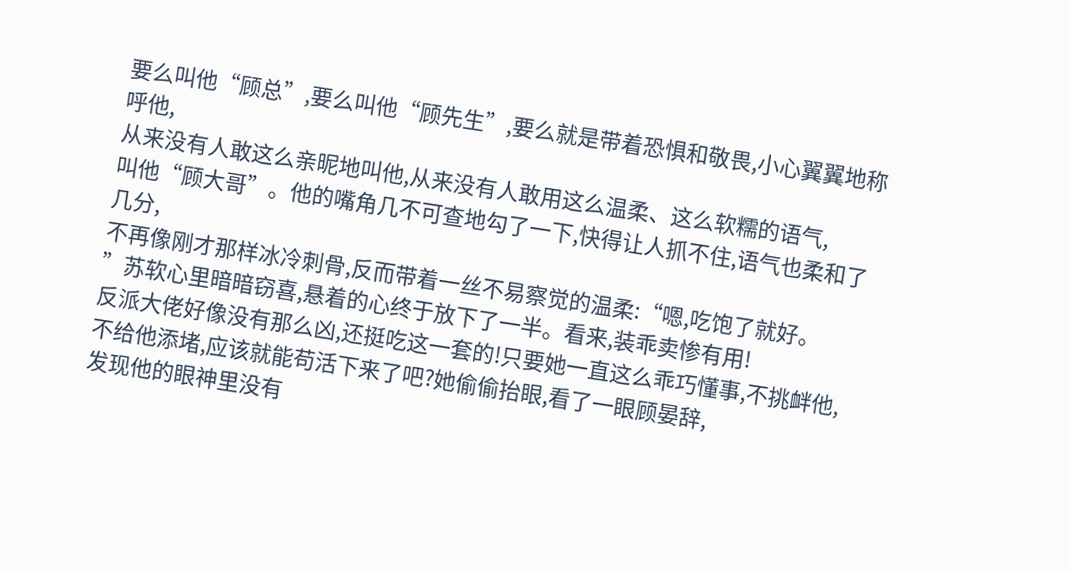要么叫他“顾总”,要么叫他“顾先生”,要么就是带着恐惧和敬畏,小心翼翼地称呼他,
从来没有人敢这么亲昵地叫他,从来没有人敢用这么温柔、这么软糯的语气,
叫他“顾大哥”。他的嘴角几不可查地勾了一下,快得让人抓不住,语气也柔和了几分,
不再像刚才那样冰冷刺骨,反而带着一丝不易察觉的温柔:“嗯,吃饱了就好。
”苏软心里暗暗窃喜,悬着的心终于放下了一半。看来,装乖卖惨有用!
反派大佬好像没有那么凶,还挺吃这一套的!只要她一直这么乖巧懂事,不挑衅他,
不给他添堵,应该就能苟活下来了吧?她偷偷抬眼,看了一眼顾晏辞,
发现他的眼神里没有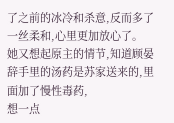了之前的冰冷和杀意,反而多了一丝柔和,心里更加放心了。
她又想起原主的情节,知道顾晏辞手里的汤药是苏家送来的,里面加了慢性毒药,
想一点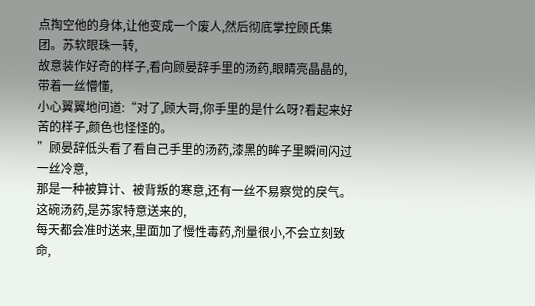点掏空他的身体,让他变成一个废人,然后彻底掌控顾氏集团。苏软眼珠一转,
故意装作好奇的样子,看向顾晏辞手里的汤药,眼睛亮晶晶的,带着一丝懵懂,
小心翼翼地问道:“对了,顾大哥,你手里的是什么呀?看起来好苦的样子,颜色也怪怪的。
”顾晏辞低头看了看自己手里的汤药,漆黑的眸子里瞬间闪过一丝冷意,
那是一种被算计、被背叛的寒意,还有一丝不易察觉的戾气。这碗汤药,是苏家特意送来的,
每天都会准时送来,里面加了慢性毒药,剂量很小,不会立刻致命,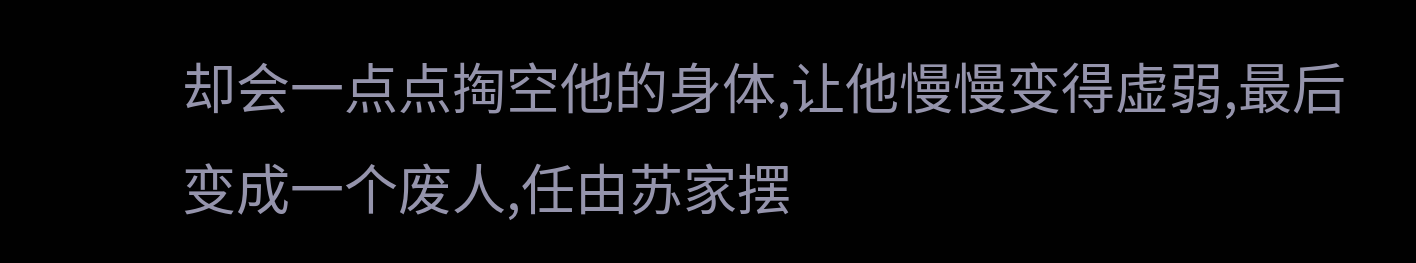却会一点点掏空他的身体,让他慢慢变得虚弱,最后变成一个废人,任由苏家摆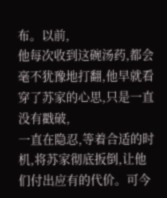布。以前,
他每次收到这碗汤药,都会毫不犹豫地打翻,他早就看穿了苏家的心思,只是一直没有戳破,
一直在隐忍,等着合适的时机,将苏家彻底扳倒,让他们付出应有的代价。可今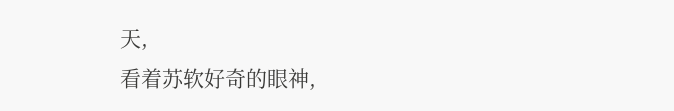天,
看着苏软好奇的眼神,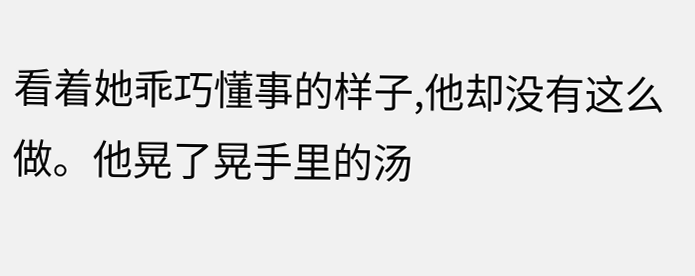看着她乖巧懂事的样子,他却没有这么做。他晃了晃手里的汤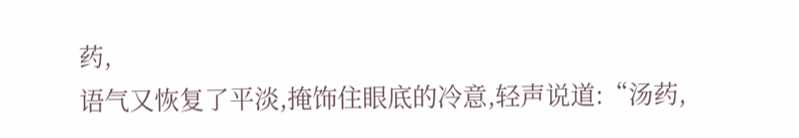药,
语气又恢复了平淡,掩饰住眼底的冷意,轻声说道:“汤药,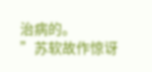治病的。
”苏软故作惊讶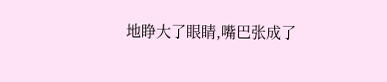地睁大了眼睛,嘴巴张成了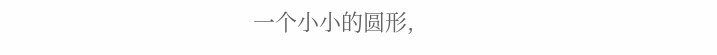一个小小的圆形,